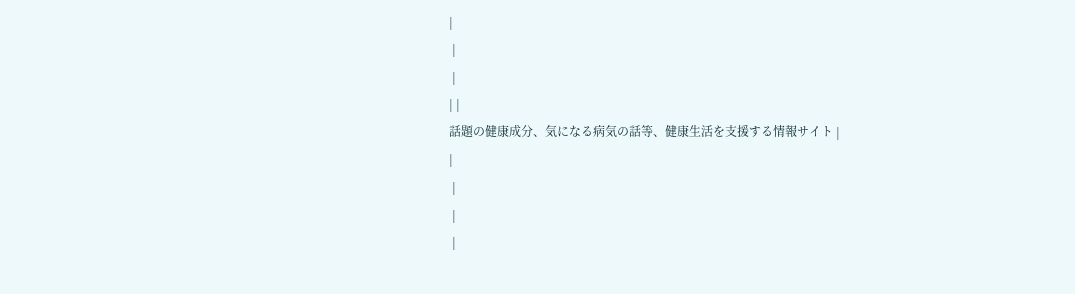|
 |
 |
| |
話題の健康成分、気になる病気の話等、健康生活を支援する情報サイト |
|
 |
 |
 |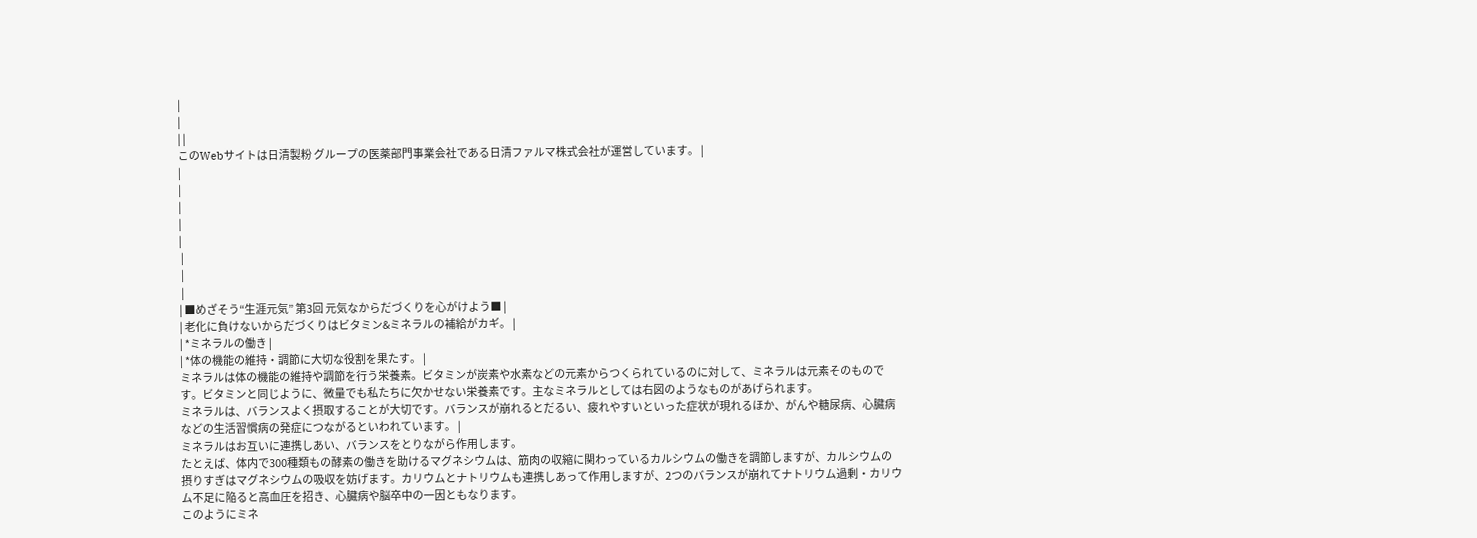|
|
| |
このWebサイトは日清製粉 グループの医薬部門事業会社である日清ファルマ株式会社が運営しています。 |
|
|
|
|
|
 |
 |
 |
| ■めざそう“生涯元気” 第3回 元気なからだづくりを心がけよう■ |
| 老化に負けないからだづくりはビタミン&ミネラルの補給がカギ。 |
| *ミネラルの働き |
| *体の機能の維持・調節に大切な役割を果たす。 |
ミネラルは体の機能の維持や調節を行う栄養素。ビタミンが炭素や水素などの元素からつくられているのに対して、ミネラルは元素そのものです。ビタミンと同じように、微量でも私たちに欠かせない栄養素です。主なミネラルとしては右図のようなものがあげられます。
ミネラルは、バランスよく摂取することが大切です。バランスが崩れるとだるい、疲れやすいといった症状が現れるほか、がんや糖尿病、心臓病などの生活習慣病の発症につながるといわれています。 |
ミネラルはお互いに連携しあい、バランスをとりながら作用します。
たとえば、体内で300種類もの酵素の働きを助けるマグネシウムは、筋肉の収縮に関わっているカルシウムの働きを調節しますが、カルシウムの摂りすぎはマグネシウムの吸収を妨げます。カリウムとナトリウムも連携しあって作用しますが、2つのバランスが崩れてナトリウム過剰・カリウム不足に陥ると高血圧を招き、心臓病や脳卒中の一因ともなります。
このようにミネ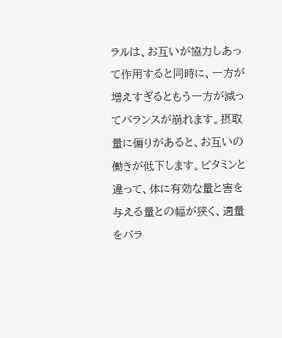ラルは、お互いが協力しあって作用すると同時に、一方が増えすぎるともう一方が減ってバランスが崩れます。摂取量に偏りがあると、お互いの働きが低下します。ビタミンと違って、体に有効な量と害を与える量との幅が狭く、適量をバラ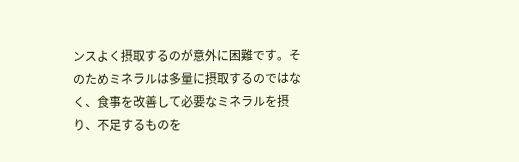ンスよく摂取するのが意外に困難です。そのためミネラルは多量に摂取するのではなく、食事を改善して必要なミネラルを摂り、不足するものを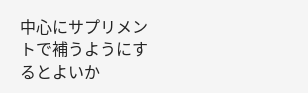中心にサプリメントで補うようにするとよいか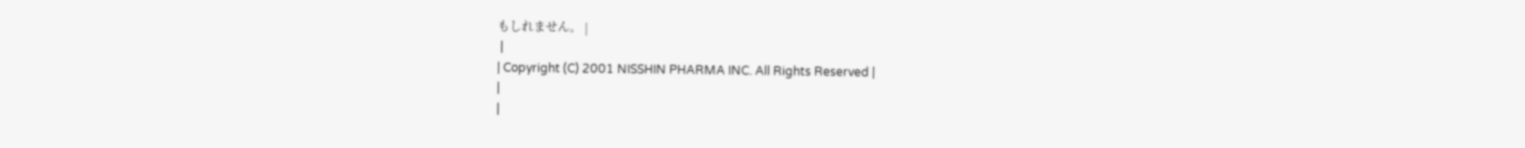もしれません。 |
 |
| Copyright (C) 2001 NISSHIN PHARMA INC. All Rights Reserved |
|
|